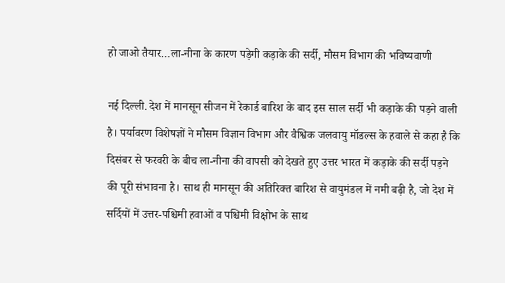हो जाओ तैयार…ला-नीना के कारण पड़ेगी कड़ाके की सर्दी, मौसम विभाग की भविष्यवाणी

नई दिल्ली. देश में मानसून सीजन में रेकार्ड बारिश के बाद इस साल सर्दी भी कड़ाके की पड़ने वाली है। पर्यावरण विशेषज्ञों ने मौसम विज्ञान विभाग और वैश्विक जलवायु मॉडल्स के हवाले से कहा है कि दिसंबर से फरवरी के बीच ला-नीना की वापसी को देखते हुए उत्तर भारत में कड़ाके की सर्दी पड़ने की पूरी संभावना है। साथ ही मानसून की अतिरिक्त बारिश से वायुमंडल में नमी बढ़ी है, जो देश में सर्दियों में उत्तर-पश्चिमी हवाओं व पश्चिमी विक्षोभ के साथ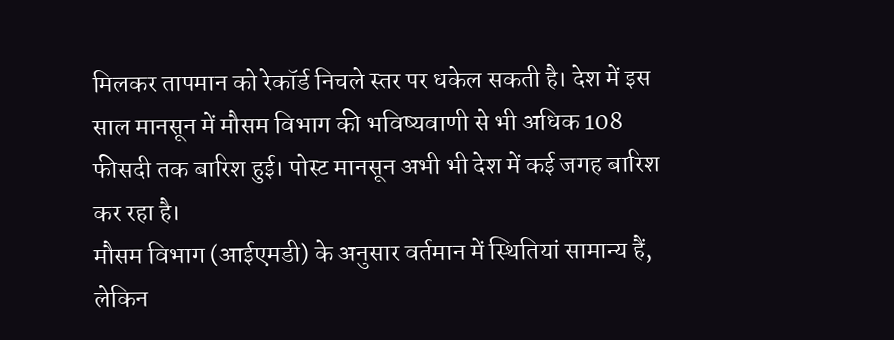मिलकर तापमान को रेकॉर्ड निचले स्तर पर धकेल सकती है। देश में इस साल मानसून में मौसम विभाग की भविष्यवाणी से भी अधिक 108 फीसदी तक बारिश हुई। पोस्ट मानसून अभी भी देश में कई जगह बारिश कर रहा है।
मौसम विभाग (आईएमडी) के अनुसार वर्तमान में स्थितियां सामान्य हैं, लेकिन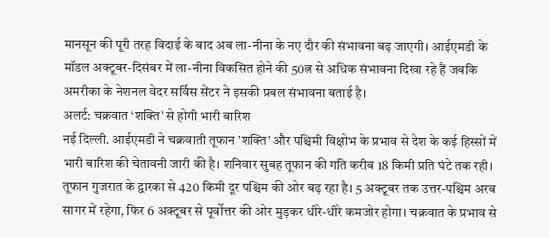मानसून की पूरी तरह विदाई के बाद अब ला-नीना के नए दौर की संभावना बढ़ जाएगी। आईएमडी के मॉडल अक्टूबर-दिसंबर में ला-नीना विकसित होने की 50त्न से अधिक संभावना दिखा रहे हैं जबकि अमरीका के नेशनल वेदर सर्विस सेंटर ने इसकी प्रबल संभावना बताई है।
अलर्ट: चक्रवात ‘शक्ति’ से होगी भारी बारिश
नई दिल्ली. आईएमडी ने चक्रवाती तूफान ’शक्ति’ और पश्चिमी विक्षोभ के प्रभाव से देश के कई हिस्सों में भारी बारिश की चेतावनी जारी की है। शनिवार सुबह तूफान की गति करीब 18 किमी प्रति घंटे तक रही। तूफान गुजरात के द्वारका से 420 किमी दूर पश्चिम की ओर बढ़ रहा है। 5 अक्टूबर तक उत्तर-पश्चिम अरब सागर में रहेगा, फिर 6 अक्टूबर से पूर्वोत्तर की ओर मुड़कर धीरे-धीरे कमजोर होगा। चक्रवात के प्रभाव से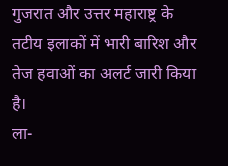गुजरात और उत्तर महाराष्ट्र के तटीय इलाकों में भारी बारिश और तेज हवाओं का अलर्ट जारी किया है।
ला-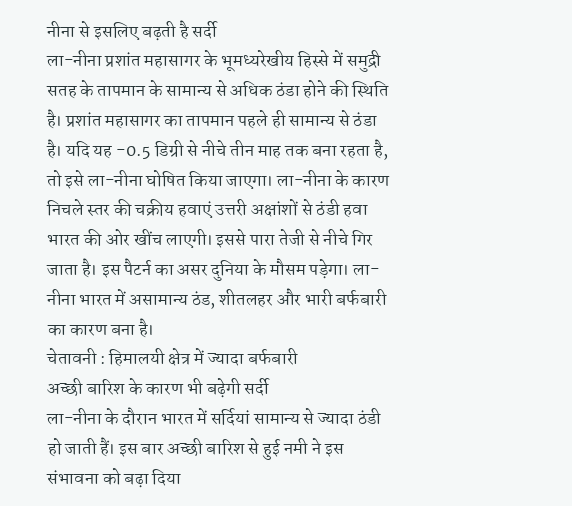नीना से इसलिए बढ़ती है सर्दी
ला-नीना प्रशांत महासागर के भूमध्यरेखीय हिस्से में समुद्री सतह के तापमान के सामान्य से अधिक ठंडा होने की स्थिति है। प्रशांत महासागर का तापमान पहले ही सामान्य से ठंडा है। यदि यह -0.5 डिग्री से नीचे तीन माह तक बना रहता है, तो इसे ला-नीना घोषित किया जाएगा। ला-नीना के कारण निचले स्तर की चक्रीय हवाएं उत्तरी अक्षांशों से ठंडी हवा भारत की ओर खींच लाएगी। इससे पारा तेजी से नीचे गिर जाता है। इस पैटर्न का असर दुनिया के मौसम पड़ेगा। ला-नीना भारत में असामान्य ठंड, शीतलहर और भारी बर्फबारी का कारण बना है।
चेतावनी : हिमालयी क्षेत्र में ज्यादा बर्फबारी
अच्छी बारिश के कारण भी बढ़ेगी सर्दी
ला-नीना के दौरान भारत में सर्दियां सामान्य से ज्यादा ठंडी हो जाती हैं। इस बार अच्छी बारिश से हुई नमी ने इस संभावना को बढ़ा दिया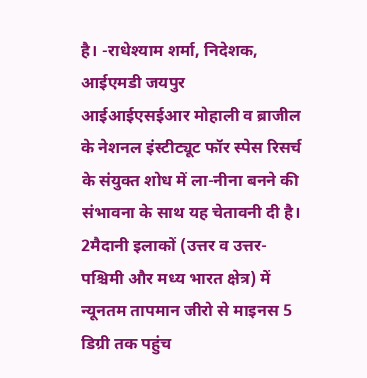है। -राधेश्याम शर्मा, निदेशक, आईएमडी जयपुर
आईआईएसईआर मोहाली व ब्राजील के नेशनल इंस्टीट्यूट फॉर स्पेस रिसर्च के संयुक्त शोध में ला-नीना बनने की संभावना के साथ यह चेतावनी दी है।
2मैदानी इलाकों (उत्तर व उत्तर-पश्चिमी और मध्य भारत क्षेत्र) में न्यूनतम तापमान जीरो से माइनस 5 डिग्री तक पहुंच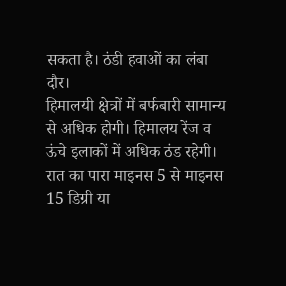सकता है। ठंडी हवाओं का लंबा दौर।
हिमालयी क्षेत्रों में बर्फबारी सामान्य से अधिक होगी। हिमालय रेंज व ऊंचे इलाकों में अधिक ठंड रहेगी। रात का पारा माइनस 5 से माइनस 15 डिग्री या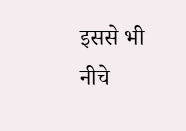इससे भी नीचे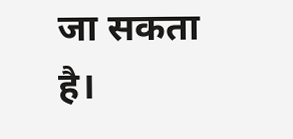जा सकता है।